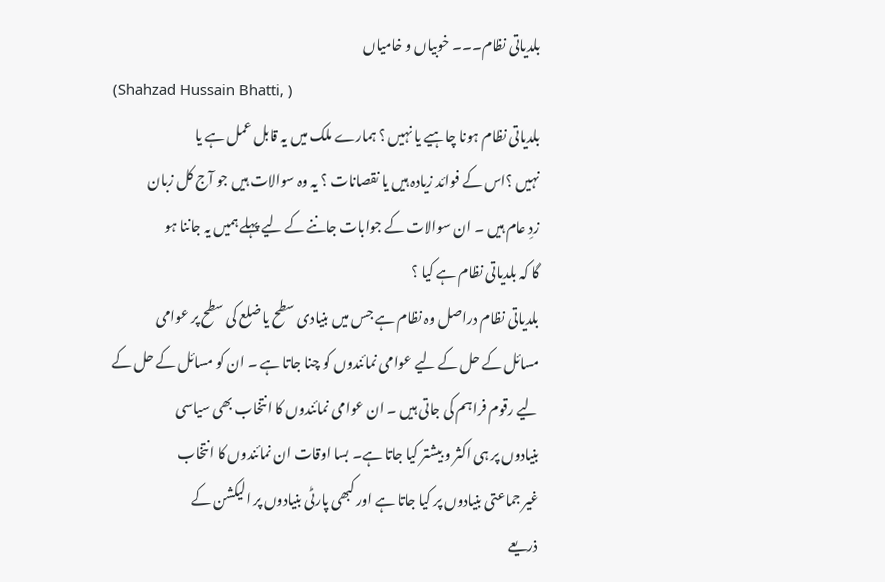بلدیاتی نظام۔۔۔ خوبیاں و خامیاں
(Shahzad Hussain Bhatti, )
بلدیاتی نظام ہونا چاہیے یا نہیں ؟ ہمارے ملک میں یہ قابل عمل ہے یا
نہیں ؟اس کے فوائد زیادہ ہیں یا نقصانات ؟ یہ وہ سوالات ہیں جو آج کل زبان
زدِ عام ہیں ۔ ان سوالات کے جوابات جاننے کے لیے پہلے ہمیں یہ جاننا ہو
گا کہ بلدیاتی نظام ہے کیا ؟
بلدیاتی نظام دراصل وہ نظام ہے جس میں بنیادی سطح یا ضلع کی سطح پر عوامی
مسائل کے حل کے لیے عوامی نمائندوں کو چنا جاتا ہے ۔ ان کو مسائل کے حل کے
لیے رقوم فراہم کی جاتی ہیں ۔ ان عوامی نمائندوں کا انتخاب بھی سیاسی
بنیادوں پر ہی اکثر و بیشتر کیا جاتا ہے۔ بسا اوقات ان نمائندوں کا انتخاب
غیر جماعتی بنیادوں پر کیا جاتا ہے اور کبھی پارٹی بنیادوں پر الیکشن کے
ذریعے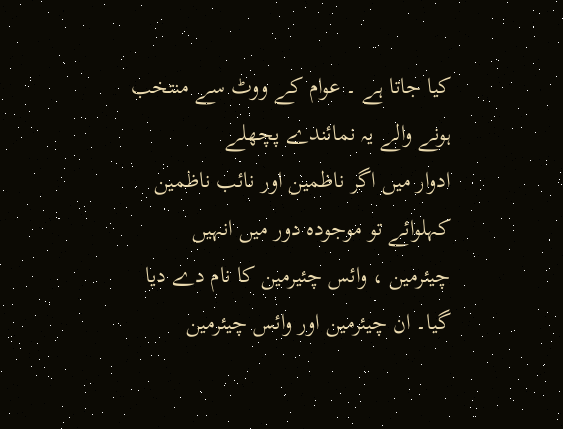کیا جاتا ہے ۔ عوام کے ووٹ سے منتخب ہونے والے یہ نمائندے پچھلے
ادوار میں اگر ناظمین اور نائب ناظمین کہلوائے تو موجودہ دور میں انہیں
چیئرمین ، وائس چئیرمین کا نام دے دیا گیا۔ ان چیئرمین اور وائس چیئرمین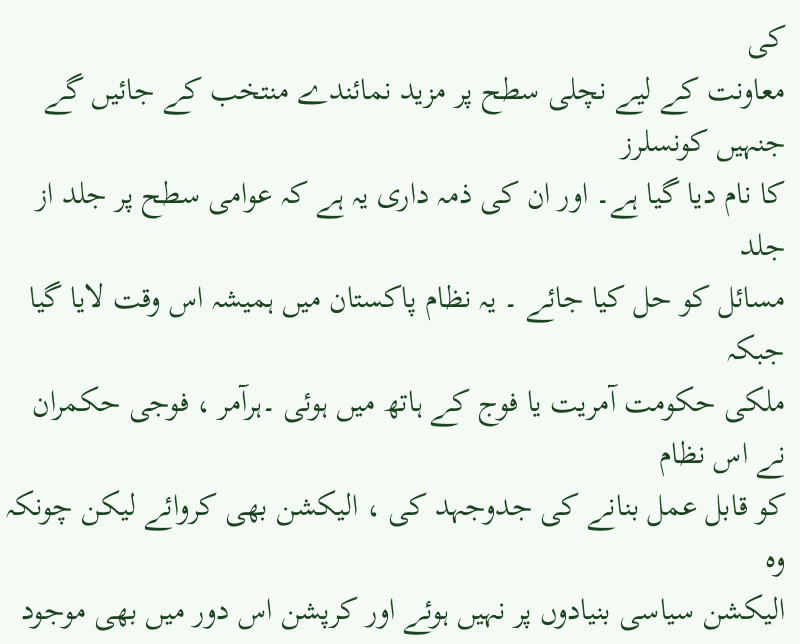کی
معاونت کے لیے نچلی سطح پر مزید نمائندے منتخب کے جائیں گے جنہیں کونسلرز
کا نام دیا گیا ہے۔ اور ان کی ذمہ داری یہ ہے کہ عوامی سطح پر جلد از جلد
مسائل کو حل کیا جائے ۔ یہ نظام پاکستان میں ہمیشہ اس وقت لایا گیا جبکہ
ملکی حکومت آمریت یا فوج کے ہاتھ میں ہوئی ۔ہرآمر ، فوجی حکمران نے اس نظام
کو قابل عمل بنانے کی جدوجہد کی ، الیکشن بھی کروائے لیکن چونکہ وہ
الیکشن سیاسی بنیادوں پر نہیں ہوئے اور کرپشن اس دور میں بھی موجود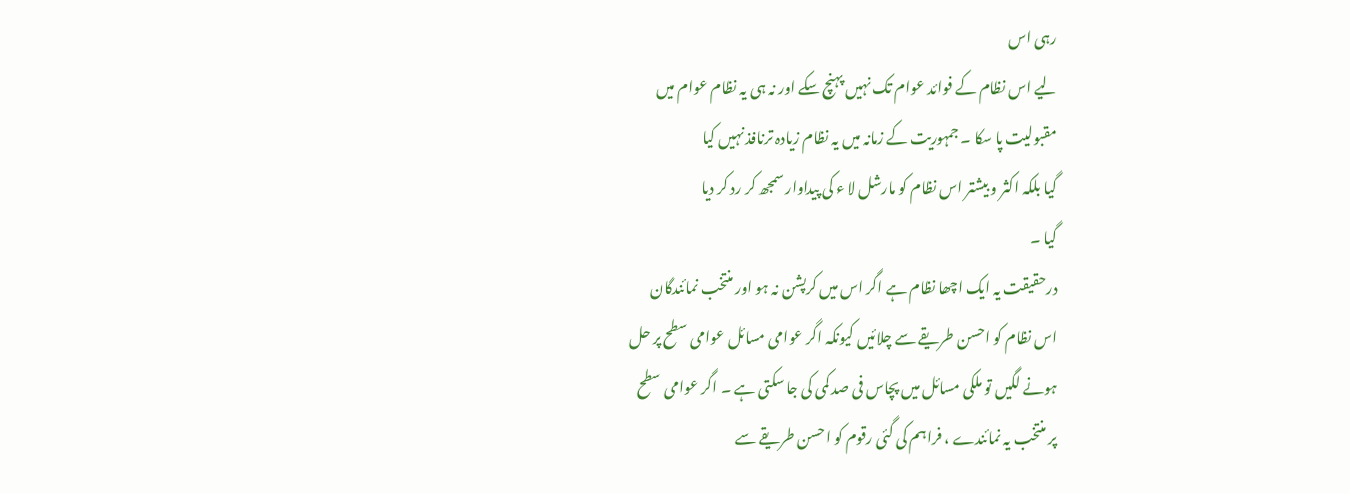رہی اس
لیے اس نظام کے فوائد عوام تک نہیں پہنچ سکے اور نہ ہی یہ نظام عوام میں
مقبولیت پا سکا ۔ جمہوریت کے زمانہ میں یہ نظام زیادہ ترنافذ نہیں کیا
گیا بلکہ اکثر و بیشتر اس نظام کو مارشل لا ء کی پیداوار سمجھ کر رد کر دیا
گیا ۔
درحقیقت یہ ایک اچھا نظام ہے اگر اس میں کرپشن نہ ہو اور منتخب نمائندگان
اس نظام کو احسن طریقے سے چلائیں کیونکہ اگر عوامی مسائل عوامی سطح پر حل
ہونے لگیں تو ملکی مسائل میں پچاس فی صد کمی کی جا سکتی ہے ۔ اگر عوامی سطح
پر منتخب یہ نمائندے ، فراہم کی گئی رقوم کو احسن طریقے سے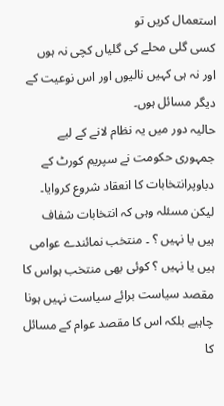استعمال کریں تو
کسی گلی محلے کی گلیاں کچی نہ ہوں اور نہ ہی کہیں نالیوں اور اس نوعیت کے
دیگر مسائل ہوں۔
حالیہ دور میں یہ نظام لانے کے لیے جمہوری حکومت نے سپریم کورٹ کے
دباوپرانتخابات کا انعقاد شروع کروایا۔ لیکن مسئلہ وہی کہ انتخابات شفاف
ہیں یا نہیں ؟ ۔ منتخب نمائندے عوامی ہیں یا نہیں ؟ کوئی بھی منتخب ہواس کا
مقصد سیاست برائے سیاست نہیں ہونا چاہیے بلکہ اس کا مقصد عوام کے مسائل کا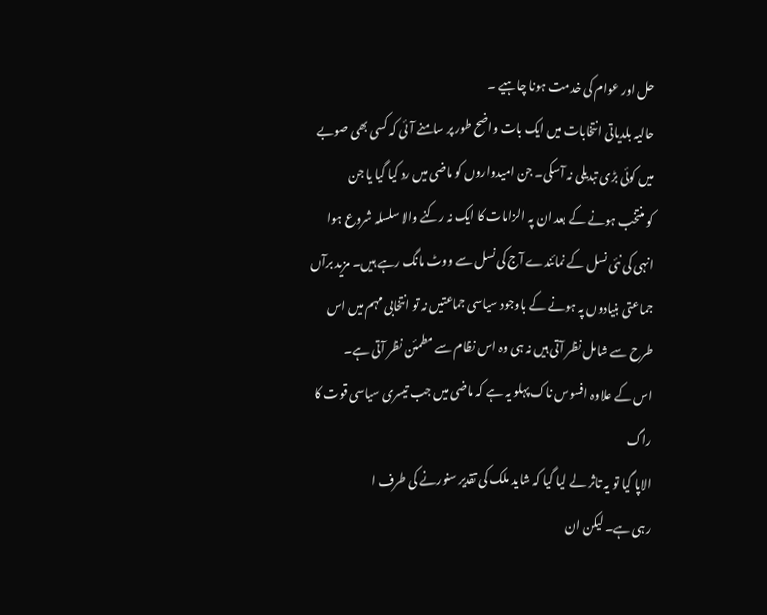حل اور عوام کی خدمت ہونا چاہیے ۔
حالیہ بلدیاتی انتخابات میں ایک بات واضح طور پر سامنے آئی کہ کسی بھی صوبے
میں کوئی بڑی تبدیلی نہ آسکی۔ جن امیدواروں کو ماضی میں رد کیا گیا یا جن
کو منتخب ہونے کے بعد ان پہ الزامات کا ایک نہ رکنے والا سلسلہ شروع ہوا
انہی کی نئی نسل کے نمائندے آج کی نسل سے ووٹ مانگ رہے ہیں۔ مزید برآں
جماعتی بنیادوں پہ ہونے کے باوجود سیاسی جماعتیں نہ تو انتخابی مہم میں اس
طرح سے شامل نظر آتی ہیں نہ ہی وہ اس نظام سے مطمئن نظر آتی ہے۔
اس کے علاوہ افسوس ناک پہلو یہ ہے کہ ماضی میں جب تیسری سیاسی قوت کا راگ
الاپا گیا تو یہ تاثر لے لیا گیا کہ شاید ملک کی تقدیر سنورنے کی طرف ا
رہی ہے۔ لیکن ان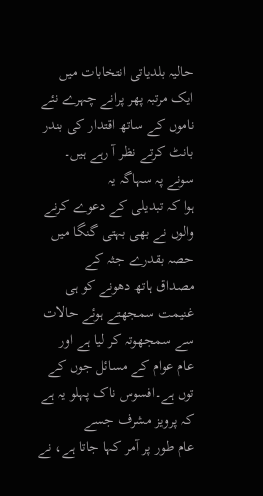حالیہ بلدیاتی انتخابات میں ایک مرتبہ پھر پرانے چہرے نئے
ناموں کے ساتھ اقتدار کی بندر بانٹ کرتے نظر آ رہے ہیں۔ سونے پہ سہاگہ یہ
ہوا کہ تبدیلی کے دعوے کرنے والوں نے بھی بہتی گنگا میں حصہ بقدرے جثہ کے
مصداق ہاتھ دھونے کو ہی غنیمت سمجھتے ہوئے حالات سے سمجھوتہ کر لیا ہے اور
عام عوام کے مسائل جوں کے توں ہے۔افسوس ناک پہلو یہ ہے کہ پرویز مشرف جسے
عام طور پر آمر کہا جاتا ہے، نے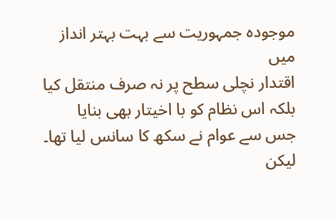موجودہ جمہوریت سے بہت بہتر انداز میں
اقتدار نچلی سطح پر نہ صرف منتقل کیا بلکہ اس نظام کو با اخیتار بھی بنایا
جس سے عوام نے سکھ کا سانس لیا تھا۔ لیکن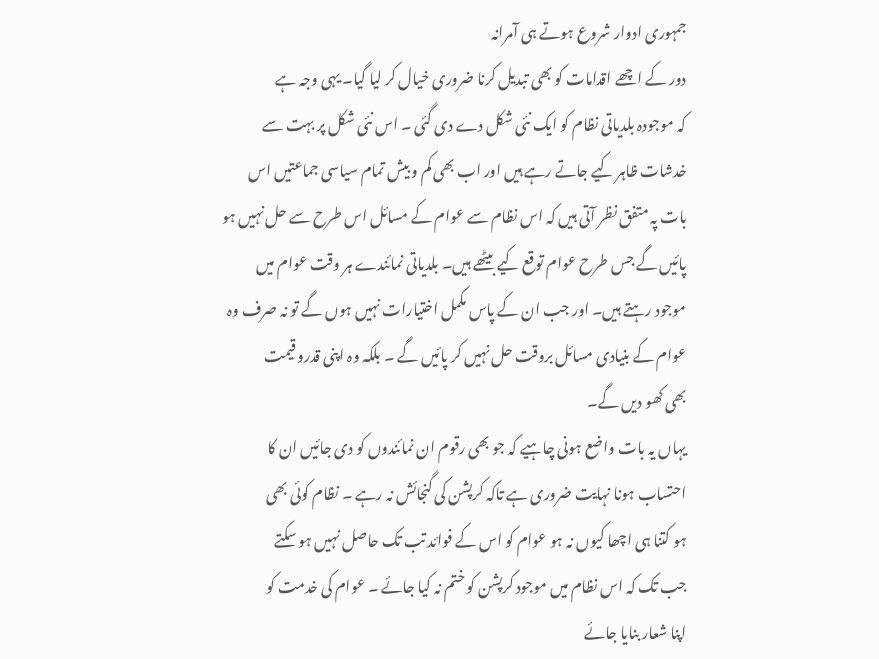جمہوری ادوار شروع ہوتے ہی آمرانہ
دور کے اچھے اقدامات کو بھی تبدیل کرنا ضروری خیال کر لیا گیا۔ یہی وجہ ہے
کہ موجودہ بلدیاتی نظام کو ایک نئی شکل دے دی گئی ۔ اس نئی شکل پر بہت سے
خدشات ظاہر کیے جاتے رہے ہیں اور اب بھی کم و بیش تمام سیاسی جماعتیں اس
بات پہ متفق نظر آتی ہیں کہ اس نظام سے عوام کے مسائل اس طرح سے حل نہیں ہو
پائیں گے جس طرح عوام توقع کیے بیٹھے ہیں۔ بلدیاتی نمائندے ہر وقت عوام میں
موجود رہتے ہیں۔ اور جب ان کے پاس مکمل اختیارات نہیں ہوں گے تو نہ صرف وہ
عوام کے بنیادی مسائل بروقت حل نہیں کر پائیں گے ۔ بلکہ وہ اپنی قدرو قیمت
بھی کھو دیں گے۔
یہاں یہ بات واضع ہونی چاہیے کہ جو بھی رقوم ان نمائندوں کو دی جائیں ان کا
احتساب ہونا نہایت ضروری ہے تاکہ کرپشن کی گنجائش نہ رہے ۔ نظام کوئی بھی
ہو کتنا ہی اچھا کیوں نہ ہو عوام کو اس کے فوائد تب تک حاصل نہیں ہو سکتے
جب تک کہ اس نظام میں موجود کرپشن کو ختم نہ کیا جائے ۔ عوام کی خدمت کو
اپنا شعار بنایا جائے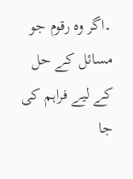۔اگر وہ رقوم جو مسائل کے حل کے لیے فراہم کی جا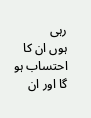رہی
ہوں ان کا احتساب ہو گا اور ان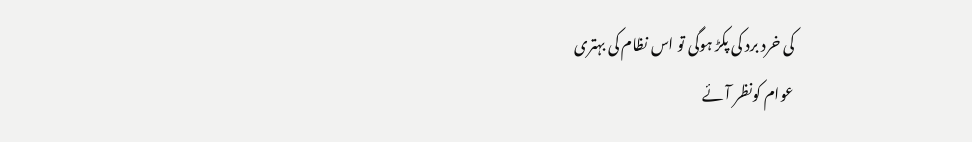کی خرد برد کی پکڑ ہوگی تو اس نظام کی بہتری
عوام کونظر آئے